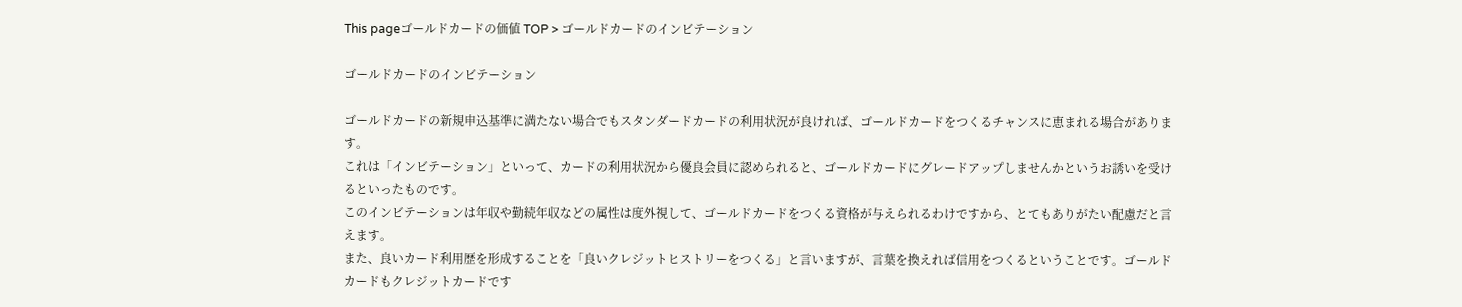This pageゴールドカードの価値 TOP > ゴールドカードのインビテーション

ゴールドカードのインビテーション

ゴールドカードの新規申込基準に満たない場合でもスタンダードカードの利用状況が良ければ、ゴールドカードをつくるチャンスに恵まれる場合があります。
これは「インビテーション」といって、カードの利用状況から優良会員に認められると、ゴールドカードにグレードアップしませんかというお誘いを受けるといったものです。
このインビテーションは年収や勤続年収などの属性は度外視して、ゴールドカードをつくる資格が与えられるわけですから、とてもありがたい配慮だと言えます。
また、良いカード利用歴を形成することを「良いクレジットヒストリーをつくる」と言いますが、言葉を換えれば信用をつくるということです。ゴールドカードもクレジットカードです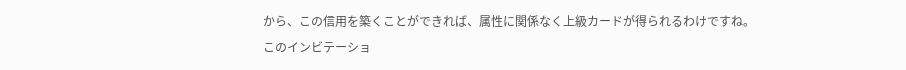から、この信用を築くことができれば、属性に関係なく上級カードが得られるわけですね。
このインビテーショ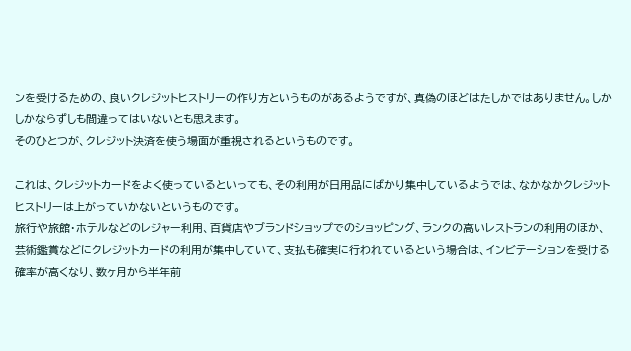ンを受けるための、良いクレジットヒストリーの作り方というものがあるようですが、真偽のほどはたしかではありません。しかしかならずしも間違ってはいないとも思えます。
そのひとつが、クレジット決済を使う場面が重視されるというものです。

これは、クレジットカードをよく使っているといっても、その利用が日用品にばかり集中しているようでは、なかなかクレジットヒストリーは上がっていかないというものです。
旅行や旅館・ホテルなどのレジャー利用、百貨店やブランドショップでのショッピング、ランクの高いレストランの利用のほか、芸術鑑賞などにクレジットカードの利用が集中していて、支払も確実に行われているという場合は、インビテーションを受ける確率が高くなり、数ヶ月から半年前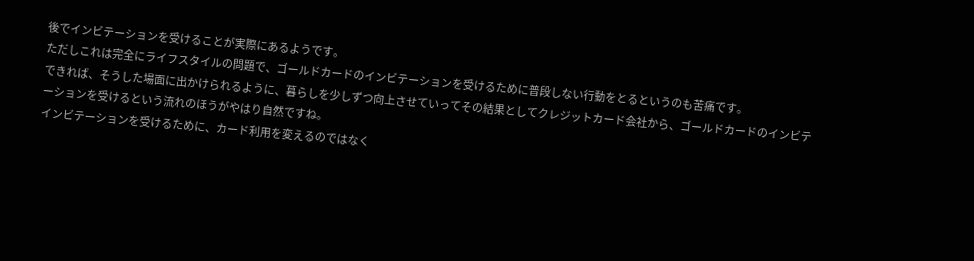後でインビテーションを受けることが実際にあるようです。
ただしこれは完全にライフスタイルの問題で、ゴールドカードのインビテーションを受けるために普段しない行動をとるというのも苦痛です。
できれば、そうした場面に出かけられるように、暮らしを少しずつ向上させていってその結果としてクレジットカード会社から、ゴールドカードのインビテーションを受けるという流れのほうがやはり自然ですね。
インビテーションを受けるために、カード利用を変えるのではなく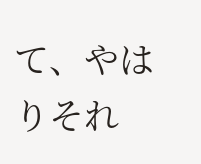て、やはりそれ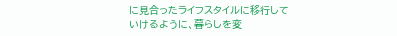に見合ったライフスタイルに移行していけるように、暮らしを変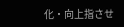化・向上指させ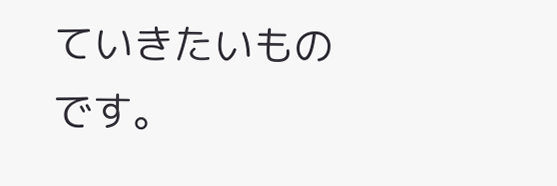ていきたいものです。